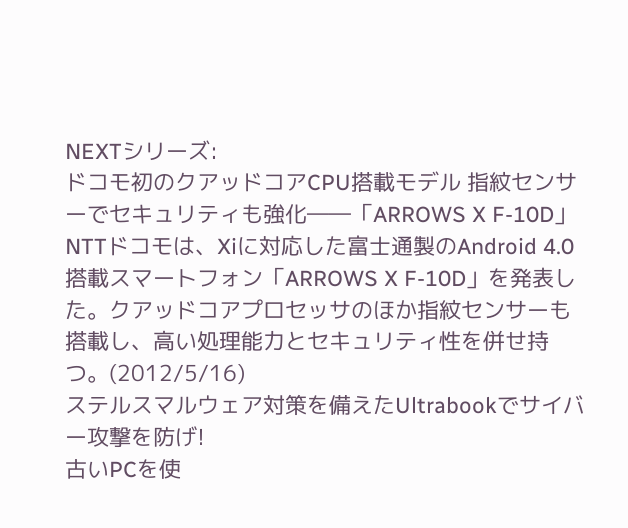NEXTシリーズ:
ドコモ初のクアッドコアCPU搭載モデル 指紋センサーでセキュリティも強化――「ARROWS X F-10D」
NTTドコモは、Xiに対応した富士通製のAndroid 4.0搭載スマートフォン「ARROWS X F-10D」を発表した。クアッドコアプロセッサのほか指紋センサーも搭載し、高い処理能力とセキュリティ性を併せ持つ。(2012/5/16)
ステルスマルウェア対策を備えたUltrabookでサイバー攻撃を防げ!
古いPCを使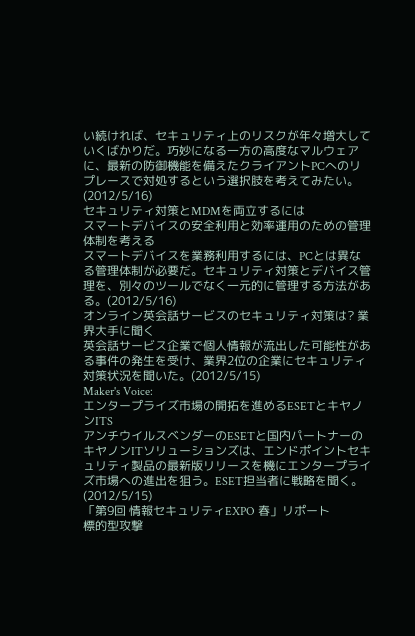い続ければ、セキュリティ上のリスクが年々増大していくばかりだ。巧妙になる一方の高度なマルウェアに、最新の防御機能を備えたクライアントPCへのリプレースで対処するという選択肢を考えてみたい。(2012/5/16)
セキュリティ対策とMDMを両立するには
スマートデバイスの安全利用と効率運用のための管理体制を考える
スマートデバイスを業務利用するには、PCとは異なる管理体制が必要だ。セキュリティ対策とデバイス管理を、別々のツールでなく一元的に管理する方法がある。(2012/5/16)
オンライン英会話サービスのセキュリティ対策は? 業界大手に聞く
英会話サービス企業で個人情報が流出した可能性がある事件の発生を受け、業界2位の企業にセキュリティ対策状況を聞いた。(2012/5/15)
Maker's Voice:
エンタープライズ市場の開拓を進めるESETとキヤノンITS
アンチウイルスベンダーのESETと国内パートナーのキヤノンITソリューションズは、エンドポイントセキュリティ製品の最新版リリースを機にエンタープライズ市場への進出を狙う。ESET担当者に戦略を聞く。(2012/5/15)
「第9回 情報セキュリティEXPO 春」リポート
標的型攻撃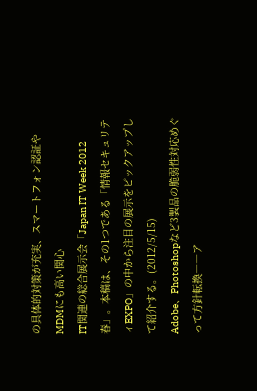の具体的対策が充実、スマートフォン認証やMDMにも高い関心
IT関連の総合展示会「Japan IT Week 2012春」。本稿は、その1つである「情報セキュリティEXPO」の中から注目の展示をピックアップして紹介する。(2012/5/15)
Adobe、Photoshopなど3製品の脆弱性対応めぐって方針転換――ア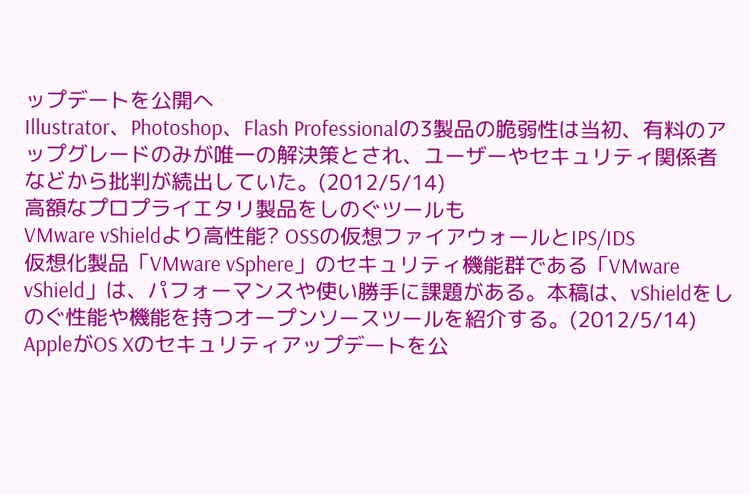ップデートを公開へ
Illustrator、Photoshop、Flash Professionalの3製品の脆弱性は当初、有料のアップグレードのみが唯一の解決策とされ、ユーザーやセキュリティ関係者などから批判が続出していた。(2012/5/14)
高額なプロプライエタリ製品をしのぐツールも
VMware vShieldより高性能? OSSの仮想ファイアウォールとIPS/IDS
仮想化製品「VMware vSphere」のセキュリティ機能群である「VMware vShield」は、パフォーマンスや使い勝手に課題がある。本稿は、vShieldをしのぐ性能や機能を持つオープンソースツールを紹介する。(2012/5/14)
AppleがOS Xのセキュリティアップデートを公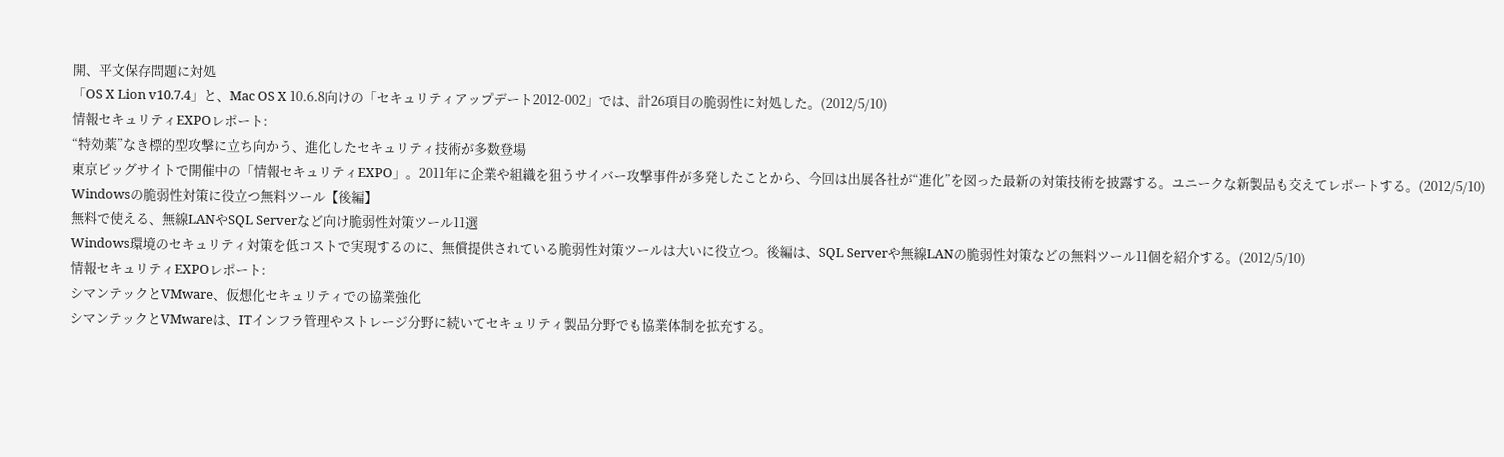開、平文保存問題に対処
「OS X Lion v10.7.4」と、Mac OS X 10.6.8向けの「セキュリティアップデート2012-002」では、計26項目の脆弱性に対処した。(2012/5/10)
情報セキュリティEXPOレポート:
“特効薬”なき標的型攻撃に立ち向かう、進化したセキュリティ技術が多数登場
東京ビッグサイトで開催中の「情報セキュリティEXPO」。2011年に企業や組織を狙うサイバー攻撃事件が多発したことから、今回は出展各社が“進化”を図った最新の対策技術を披露する。ユニークな新製品も交えてレポートする。(2012/5/10)
Windowsの脆弱性対策に役立つ無料ツール【後編】
無料で使える、無線LANやSQL Serverなど向け脆弱性対策ツール11選
Windows環境のセキュリティ対策を低コストで実現するのに、無償提供されている脆弱性対策ツールは大いに役立つ。後編は、SQL Serverや無線LANの脆弱性対策などの無料ツール11個を紹介する。(2012/5/10)
情報セキュリティEXPOレポート:
シマンテックとVMware、仮想化セキュリティでの協業強化
シマンテックとVMwareは、ITインフラ管理やストレージ分野に続いてセキュリティ製品分野でも協業体制を拡充する。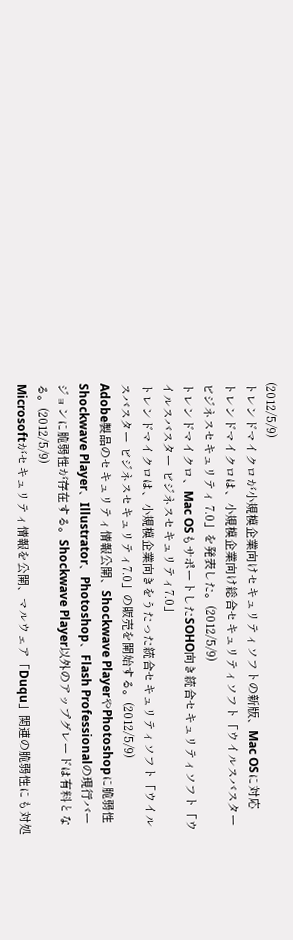(2012/5/9)
トレンドマイクロが小規模企業向けセキュリティソフトの新版、Mac OSに対応
トレンドマイクロは、小規模企業向け総合セキュリティソフト「ウイルスバスター ビジネスセキュリティ 7.0」を発表した。(2012/5/9)
トレンドマイクロ、Mac OSもサポートしたSOHO向き統合セキュリティソフト「ウイルスバスター ビジネスセキュリティ7.0」
トレンドマイクロは、小規模企業向きをうたった統合セキュリティソフト「ウイルスバスター ビジネスセキュリティ7.0」の販売を開始する。(2012/5/9)
Adobe製品のセキュリティ情報公開、Shockwave PlayerやPhotoshopに脆弱性
Shockwave Player、Illustrator、Photoshop、Flash Professionalの現行バージョンに脆弱性が存在する。Shockwave Player以外のアップグレードは有料となる。(2012/5/9)
Microsoftがセキュリティ情報を公開、マルウェア「Duqu」関連の脆弱性にも対処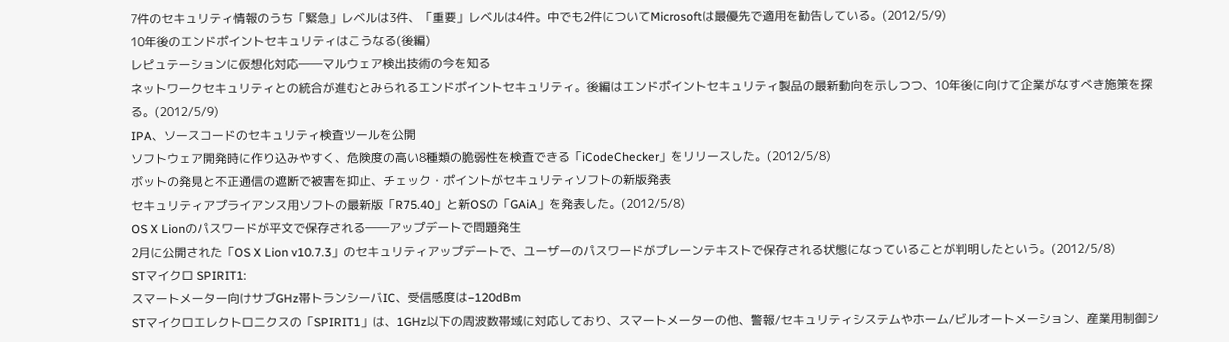7件のセキュリティ情報のうち「緊急」レベルは3件、「重要」レベルは4件。中でも2件についてMicrosoftは最優先で適用を勧告している。(2012/5/9)
10年後のエンドポイントセキュリティはこうなる(後編)
レピュテーションに仮想化対応――マルウェア検出技術の今を知る
ネットワークセキュリティとの統合が進むとみられるエンドポイントセキュリティ。後編はエンドポイントセキュリティ製品の最新動向を示しつつ、10年後に向けて企業がなすべき施策を探る。(2012/5/9)
IPA、ソースコードのセキュリティ検査ツールを公開
ソフトウェア開発時に作り込みやすく、危険度の高い8種類の脆弱性を検査できる「iCodeChecker」をリリースした。(2012/5/8)
ボットの発見と不正通信の遮断で被害を抑止、チェック・ポイントがセキュリティソフトの新版発表
セキュリティアプライアンス用ソフトの最新版「R75.40」と新OSの「GAiA」を発表した。(2012/5/8)
OS X Lionのパスワードが平文で保存される――アップデートで問題発生
2月に公開された「OS X Lion v10.7.3」のセキュリティアップデートで、ユーザーのパスワードがプレーンテキストで保存される状態になっていることが判明したという。(2012/5/8)
STマイクロ SPIRIT1:
スマートメーター向けサブGHz帯トランシーバIC、受信感度は−120dBm
STマイクロエレクトロニクスの「SPIRIT1」は、1GHz以下の周波数帯域に対応しており、スマートメーターの他、警報/セキュリティシステムやホーム/ビルオートメーション、産業用制御シ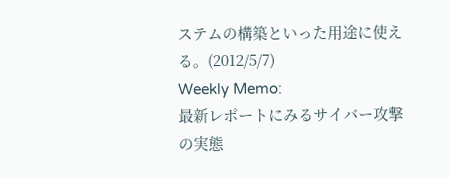ステムの構築といった用途に使える。(2012/5/7)
Weekly Memo:
最新レポートにみるサイバー攻撃の実態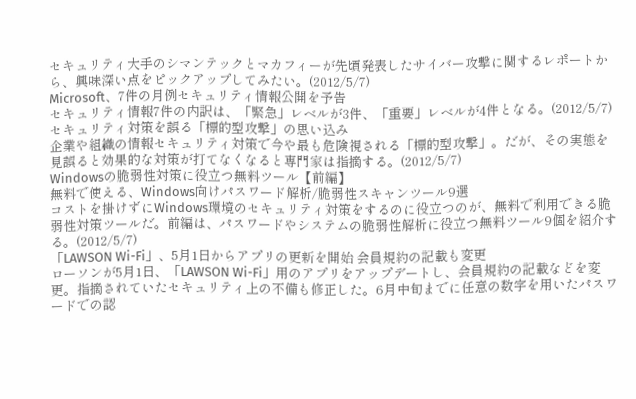セキュリティ大手のシマンテックとマカフィーが先頃発表したサイバー攻撃に関するレポートから、興味深い点をピックアップしてみたい。(2012/5/7)
Microsoft、7件の月例セキュリティ情報公開を予告
セキュリティ情報7件の内訳は、「緊急」レベルが3件、「重要」レベルが4件となる。(2012/5/7)
セキュリティ対策を誤る「標的型攻撃」の思い込み
企業や組織の情報セキュリティ対策で今や最も危険視される「標的型攻撃」。だが、その実態を見誤ると効果的な対策が打てなくなると専門家は指摘する。(2012/5/7)
Windowsの脆弱性対策に役立つ無料ツール【前編】
無料で使える、Windows向けパスワード解析/脆弱性スキャンツール9選
コストを掛けずにWindows環境のセキュリティ対策をするのに役立つのが、無料で利用できる脆弱性対策ツールだ。前編は、パスワードやシステムの脆弱性解析に役立つ無料ツール9個を紹介する。(2012/5/7)
「LAWSON Wi-Fi」、5月1日からアプリの更新を開始 会員規約の記載も変更
ローソンが5月1日、「LAWSON Wi-Fi」用のアプリをアップデートし、会員規約の記載などを変更。指摘されていたセキュリティ上の不備も修正した。6月中旬までに任意の数字を用いたパスワードでの認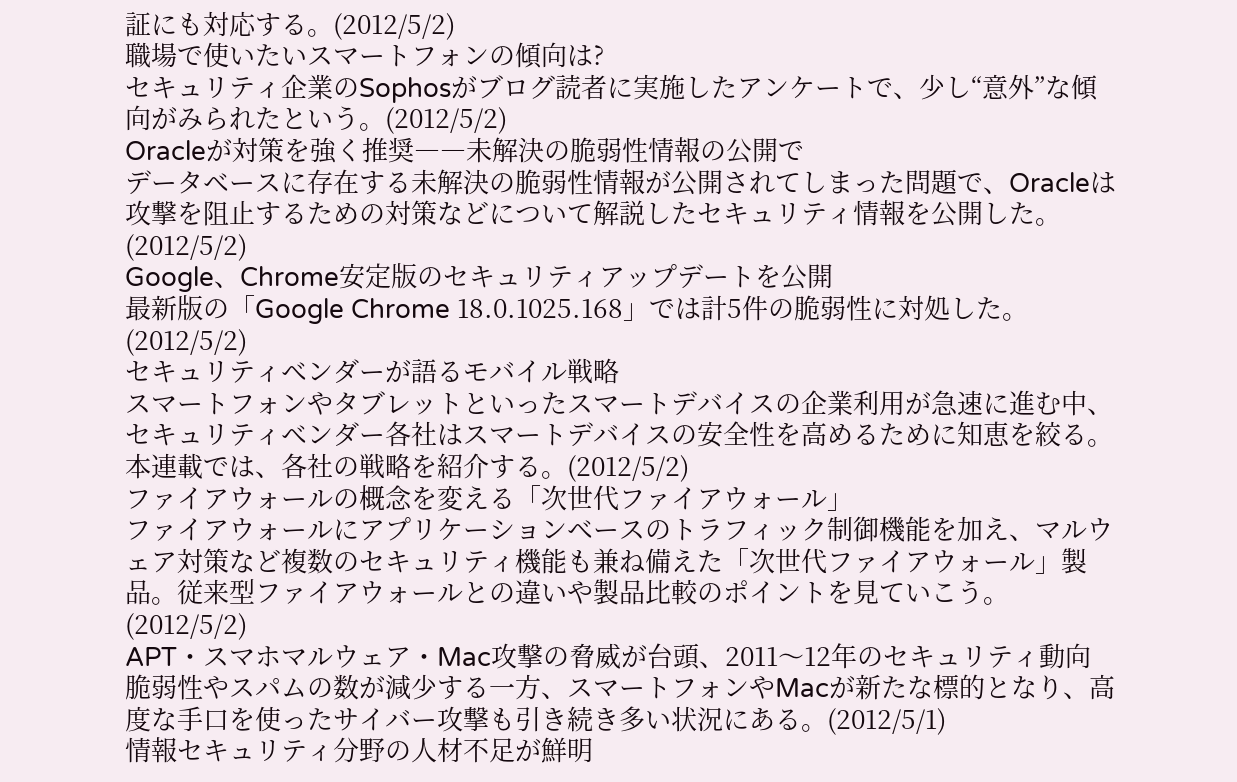証にも対応する。(2012/5/2)
職場で使いたいスマートフォンの傾向は?
セキュリティ企業のSophosがブログ読者に実施したアンケートで、少し“意外”な傾向がみられたという。(2012/5/2)
Oracleが対策を強く推奨――未解決の脆弱性情報の公開で
データベースに存在する未解決の脆弱性情報が公開されてしまった問題で、Oracleは攻撃を阻止するための対策などについて解説したセキュリティ情報を公開した。(2012/5/2)
Google、Chrome安定版のセキュリティアップデートを公開
最新版の「Google Chrome 18.0.1025.168」では計5件の脆弱性に対処した。(2012/5/2)
セキュリティベンダーが語るモバイル戦略
スマートフォンやタブレットといったスマートデバイスの企業利用が急速に進む中、セキュリティベンダー各社はスマートデバイスの安全性を高めるために知恵を絞る。本連載では、各社の戦略を紹介する。(2012/5/2)
ファイアウォールの概念を変える「次世代ファイアウォール」
ファイアウォールにアプリケーションベースのトラフィック制御機能を加え、マルウェア対策など複数のセキュリティ機能も兼ね備えた「次世代ファイアウォール」製品。従来型ファイアウォールとの違いや製品比較のポイントを見ていこう。(2012/5/2)
APT・スマホマルウェア・Mac攻撃の脅威が台頭、2011〜12年のセキュリティ動向
脆弱性やスパムの数が減少する一方、スマートフォンやMacが新たな標的となり、高度な手口を使ったサイバー攻撃も引き続き多い状況にある。(2012/5/1)
情報セキュリティ分野の人材不足が鮮明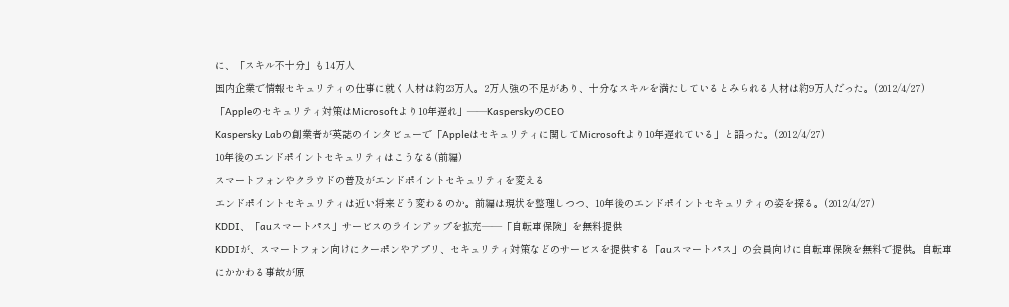に、「スキル不十分」も14万人
国内企業で情報セキュリティの仕事に就く人材は約23万人。2万人強の不足があり、十分なスキルを満たしているとみられる人材は約9万人だった。(2012/4/27)
「Appleのセキュリティ対策はMicrosoftより10年遅れ」――KasperskyのCEO
Kaspersky Labの創業者が英誌のインタビューで「Appleはセキュリティに関してMicrosoftより10年遅れている」と語った。(2012/4/27)
10年後のエンドポイントセキュリティはこうなる(前編)
スマートフォンやクラウドの普及がエンドポイントセキュリティを変える
エンドポイントセキュリティは近い将来どう変わるのか。前編は現状を整理しつつ、10年後のエンドポイントセキュリティの姿を探る。(2012/4/27)
KDDI、「auスマートパス」サービスのラインアップを拡充――「自転車保険」を無料提供
KDDIが、スマートフォン向けにクーポンやアプリ、セキュリティ対策などのサービスを提供する「auスマートパス」の会員向けに自転車保険を無料で提供。自転車にかかわる事故が原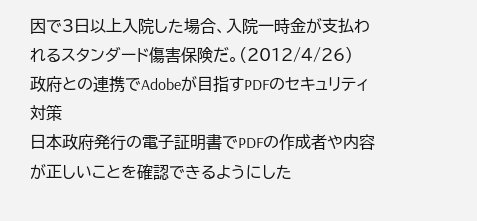因で3日以上入院した場合、入院一時金が支払われるスタンダード傷害保険だ。(2012/4/26)
政府との連携でAdobeが目指すPDFのセキュリティ対策
日本政府発行の電子証明書でPDFの作成者や内容が正しいことを確認できるようにした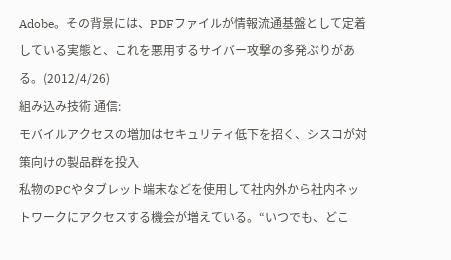Adobe。その背景には、PDFファイルが情報流通基盤として定着している実態と、これを悪用するサイバー攻撃の多発ぶりがある。(2012/4/26)
組み込み技術 通信:
モバイルアクセスの増加はセキュリティ低下を招く、シスコが対策向けの製品群を投入
私物のPCやタブレット端末などを使用して社内外から社内ネットワークにアクセスする機会が増えている。“いつでも、どこ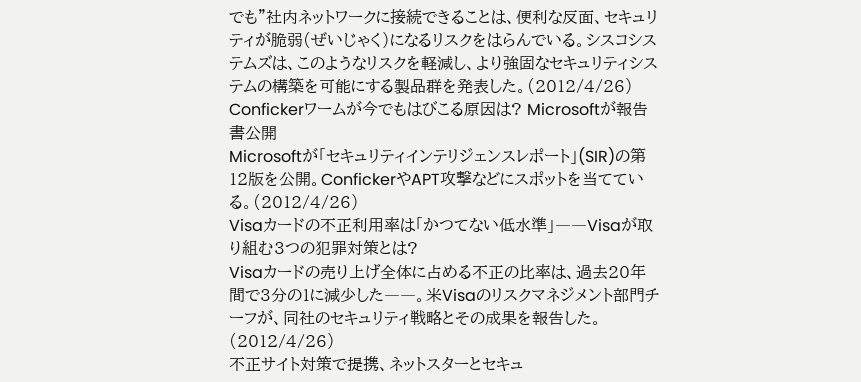でも”社内ネットワークに接続できることは、便利な反面、セキュリティが脆弱(ぜいじゃく)になるリスクをはらんでいる。シスコシステムズは、このようなリスクを軽減し、より強固なセキュリティシステムの構築を可能にする製品群を発表した。(2012/4/26)
Confickerワームが今でもはびこる原因は? Microsoftが報告書公開
Microsoftが「セキュリティインテリジェンスレポート」(SIR)の第12版を公開。ConfickerやAPT攻撃などにスポットを当てている。(2012/4/26)
Visaカードの不正利用率は「かつてない低水準」――Visaが取り組む3つの犯罪対策とは?
Visaカードの売り上げ全体に占める不正の比率は、過去20年間で3分の1に減少した――。米Visaのリスクマネジメント部門チーフが、同社のセキュリティ戦略とその成果を報告した。(2012/4/26)
不正サイト対策で提携、ネットスターとセキュ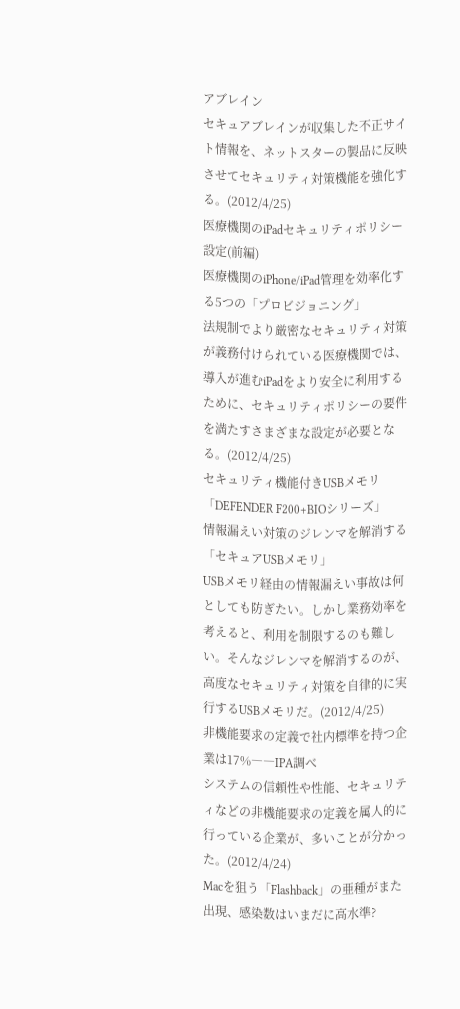アブレイン
セキュアブレインが収集した不正サイト情報を、ネットスターの製品に反映させてセキュリティ対策機能を強化する。(2012/4/25)
医療機関のiPadセキュリティポリシー設定(前編)
医療機関のiPhone/iPad管理を効率化する5つの「プロビジョニング」
法規制でより厳密なセキュリティ対策が義務付けられている医療機関では、導入が進むiPadをより安全に利用するために、セキュリティポリシーの要件を満たすさまざまな設定が必要となる。(2012/4/25)
セキュリティ機能付きUSBメモリ「DEFENDER F200+BIOシリーズ」
情報漏えい対策のジレンマを解消する「セキュアUSBメモリ」
USBメモリ経由の情報漏えい事故は何としても防ぎたい。しかし業務効率を考えると、利用を制限するのも難しい。そんなジレンマを解消するのが、高度なセキュリティ対策を自律的に実行するUSBメモリだ。(2012/4/25)
非機能要求の定義で社内標準を持つ企業は17%――IPA調べ
システムの信頼性や性能、セキュリティなどの非機能要求の定義を属人的に行っている企業が、多いことが分かった。(2012/4/24)
Macを狙う「Flashback」の亜種がまた出現、感染数はいまだに高水準?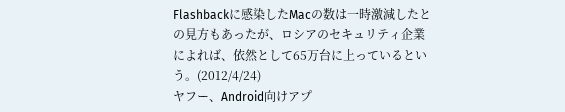Flashbackに感染したMacの数は一時激減したとの見方もあったが、ロシアのセキュリティ企業によれば、依然として65万台に上っているという。(2012/4/24)
ヤフー、Android向けアプ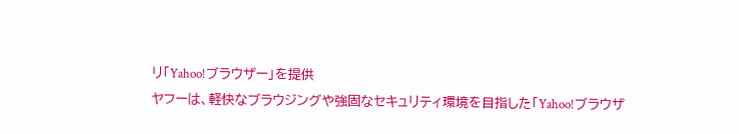リ「Yahoo!ブラウザー」を提供
ヤフーは、軽快なブラウジングや強固なセキュリティ環境を目指した「Yahoo!ブラウザ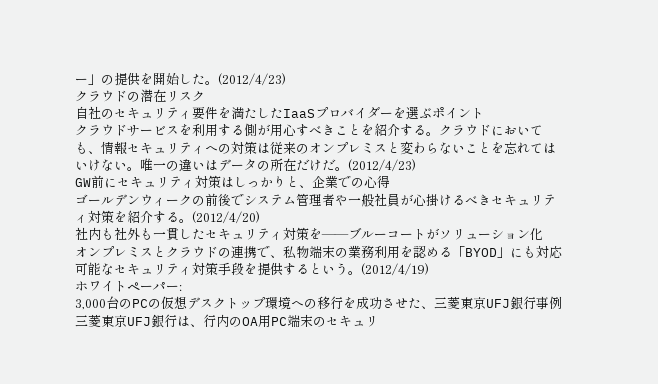ー」の提供を開始した。(2012/4/23)
クラウドの潜在リスク
自社のセキュリティ要件を満たしたIaaSプロバイダーを選ぶポイント
クラウドサービスを利用する側が用心すべきことを紹介する。クラウドにおいても、情報セキュリティへの対策は従来のオンプレミスと変わらないことを忘れてはいけない。唯一の違いはデータの所在だけだ。(2012/4/23)
GW前にセキュリティ対策はしっかりと、企業での心得
ゴールデンウィークの前後でシステム管理者や一般社員が心掛けるべきセキュリティ対策を紹介する。(2012/4/20)
社内も社外も一貫したセキュリティ対策を――ブルーコートがソリューション化
オンプレミスとクラウドの連携で、私物端末の業務利用を認める「BYOD」にも対応可能なセキュリティ対策手段を提供するという。(2012/4/19)
ホワイトペーパー:
3,000台のPCの仮想デスクトップ環境への移行を成功させた、三菱東京UFJ銀行事例
三菱東京UFJ銀行は、行内のOA用PC端末のセキュリ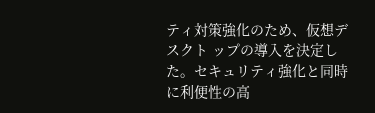ティ対策強化のため、仮想デスクト ップの導入を決定した。セキュリティ強化と同時に利便性の高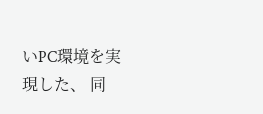いPC環境を実現した、 同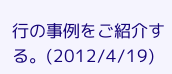行の事例をご紹介する。(2012/4/19)